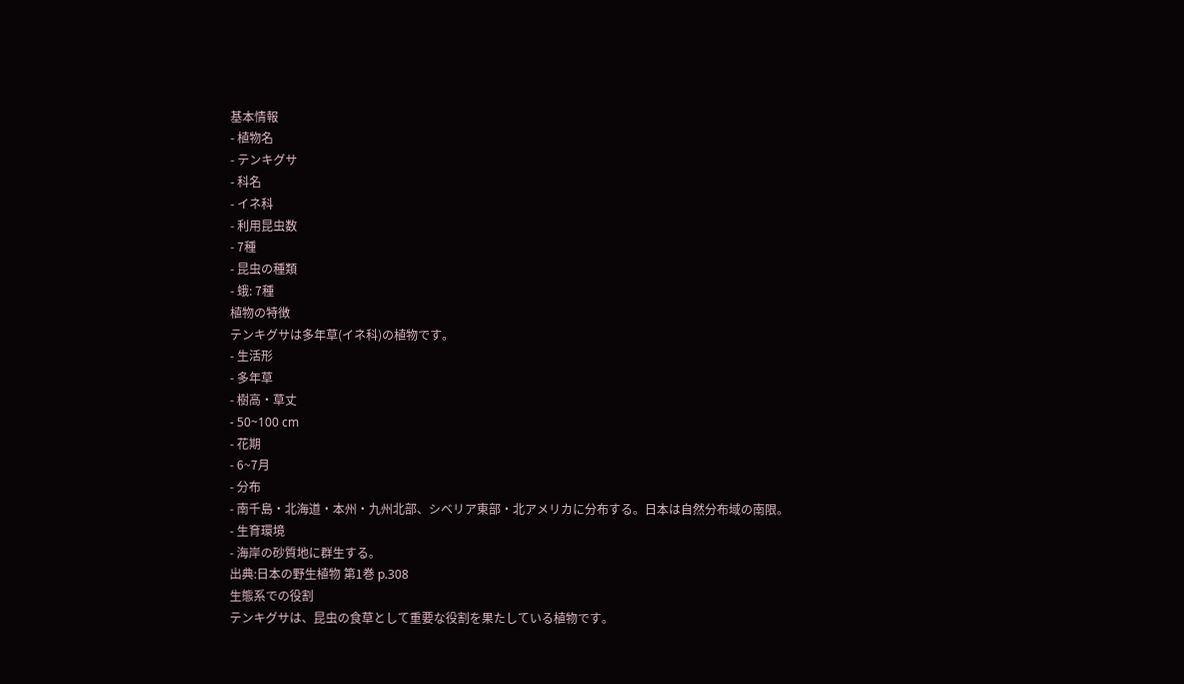基本情報
- 植物名
- テンキグサ
- 科名
- イネ科
- 利用昆虫数
- 7種
- 昆虫の種類
- 蛾: 7種
植物の特徴
テンキグサは多年草(イネ科)の植物です。
- 生活形
- 多年草
- 樹高・草丈
- 50~100 cm
- 花期
- 6~7月
- 分布
- 南千島・北海道・本州・九州北部、シベリア東部・北アメリカに分布する。日本は自然分布域の南限。
- 生育環境
- 海岸の砂質地に群生する。
出典:日本の野生植物 第1巻 p.308
生態系での役割
テンキグサは、昆虫の食草として重要な役割を果たしている植物です。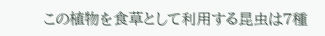この植物を食草として利用する昆虫は7種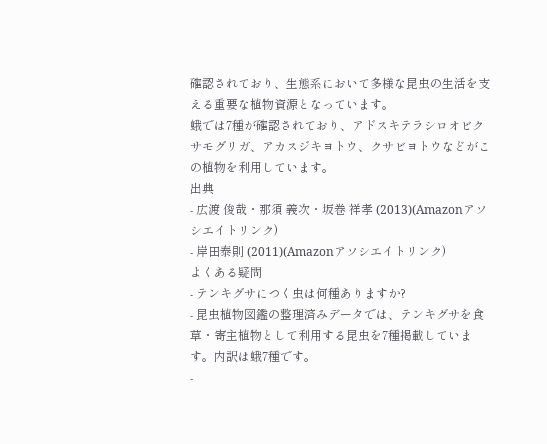確認されており、生態系において多様な昆虫の生活を支える重要な植物資源となっています。
蛾では7種が確認されており、アドスキテラシロオビクサモグリガ、アカスジキヨトウ、クサビヨトウなどがこの植物を利用しています。
出典
- 広渡 俊哉・那須 義次・坂巻 祥孝 (2013)(Amazonアソシエイトリンク)
- 岸田泰則 (2011)(Amazonアソシエイトリンク)
よくある疑問
- テンキグサにつく虫は何種ありますか?
- 昆虫植物図鑑の整理済みデータでは、テンキグサを食草・寄主植物として利用する昆虫を7種掲載しています。内訳は蛾7種です。
-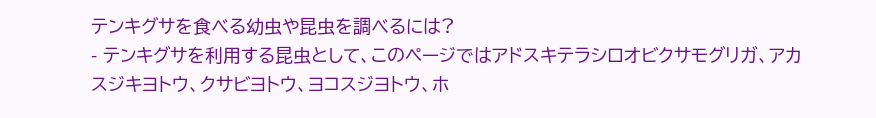テンキグサを食べる幼虫や昆虫を調べるには?
- テンキグサを利用する昆虫として、このページではアドスキテラシロオビクサモグリガ、アカスジキヨトウ、クサビヨトウ、ヨコスジヨトウ、ホ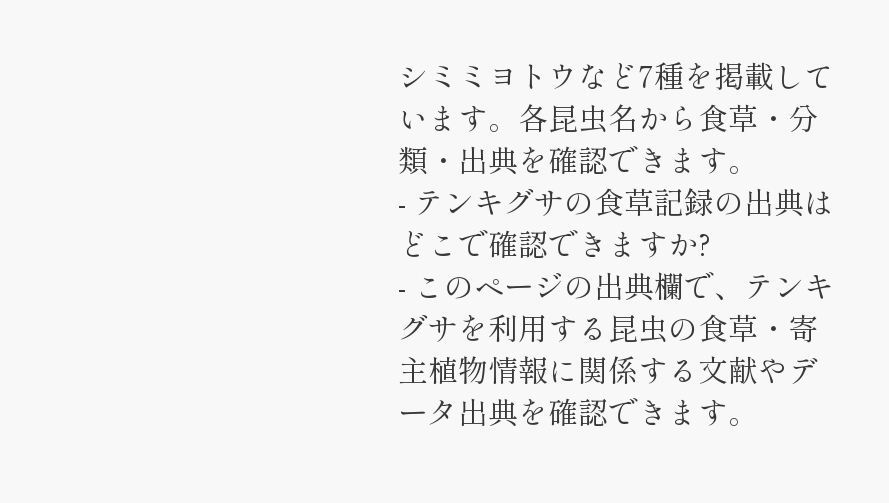シミミヨトウなど7種を掲載しています。各昆虫名から食草・分類・出典を確認できます。
- テンキグサの食草記録の出典はどこで確認できますか?
- このページの出典欄で、テンキグサを利用する昆虫の食草・寄主植物情報に関係する文献やデータ出典を確認できます。